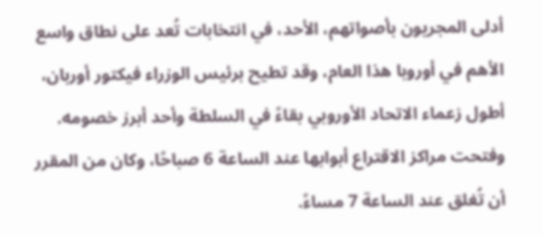أدلى المجريون بأصواتهم، الأحد، في انتخابات تُعد على نطاق واسع الأهم في أوروبا هذا العام، وقد تطيح برئيس الوزراء فيكتور أوربان، أطول زعماء الاتحاد الأوروبي بقاءً في السلطة وأحد أبرز خصومه.
وفتحت مراكز الاقتراع أبوابها عند الساعة 6 صباحًا، وكان من المقرر أن تُغلق عند الساعة 7 مساءً.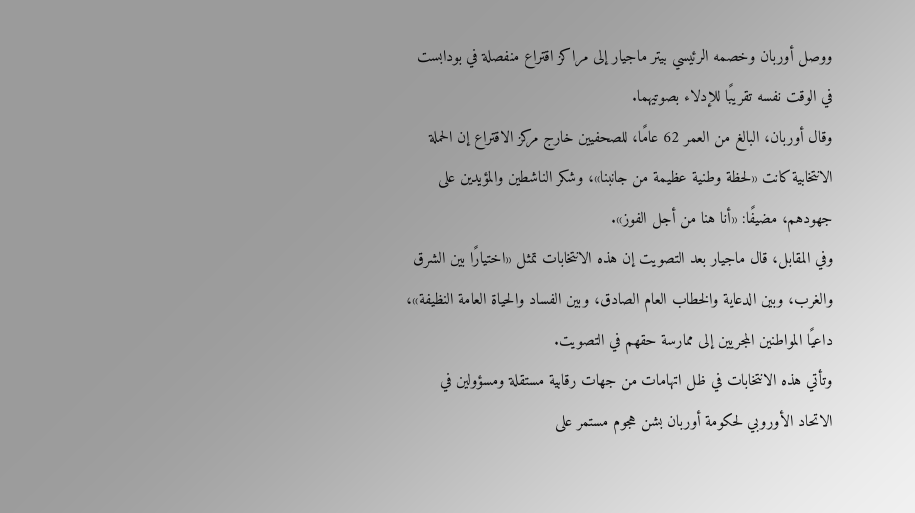ووصل أوربان وخصمه الرئيسي بيتر ماجيار إلى مراكز اقتراع منفصلة في بودابست في الوقت نفسه تقريبًا للإدلاء بصوتيهما.
وقال أوربان، البالغ من العمر 62 عامًا، للصحفيين خارج مركز الاقتراع إن الحملة الانتخابية كانت «لحظة وطنية عظيمة من جانبنا»، وشكر الناشطين والمؤيدين على جهودهم، مضيفًا: «أنا هنا من أجل الفوز».
وفي المقابل، قال ماجيار بعد التصويت إن هذه الانتخابات تمثل «اختيارًا بين الشرق والغرب، وبين الدعاية والخطاب العام الصادق، وبين الفساد والحياة العامة النظيفة»، داعيًا المواطنين المجريين إلى ممارسة حقهم في التصويت.
وتأتي هذه الانتخابات في ظل اتهامات من جهات رقابية مستقلة ومسؤولين في الاتحاد الأوروبي لحكومة أوربان بشن هجوم مستمر على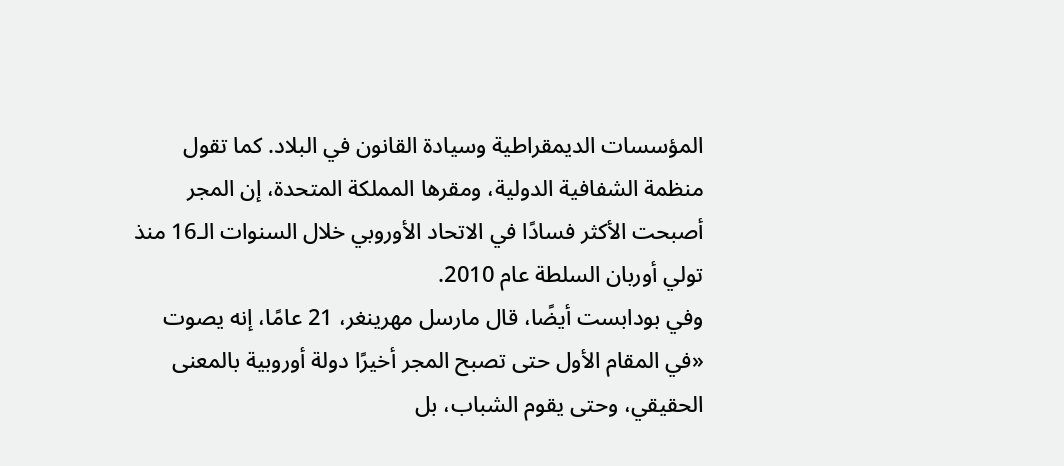المؤسسات الديمقراطية وسيادة القانون في البلاد. كما تقول منظمة الشفافية الدولية، ومقرها المملكة المتحدة، إن المجر أصبحت الأكثر فسادًا في الاتحاد الأوروبي خلال السنوات الـ16 منذ تولي أوربان السلطة عام 2010.
وفي بودابست أيضًا، قال مارسل مهرينغر، 21 عامًا، إنه يصوت «في المقام الأول حتى تصبح المجر أخيرًا دولة أوروبية بالمعنى الحقيقي، وحتى يقوم الشباب، بل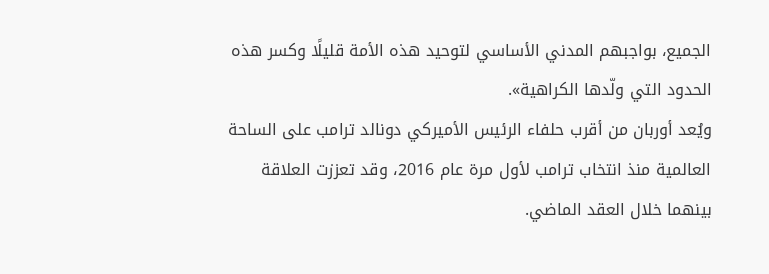الجميع، بواجبهم المدني الأساسي لتوحيد هذه الأمة قليلًا وكسر هذه الحدود التي ولّدها الكراهية».
ويُعد أوربان من أقرب حلفاء الرئيس الأميركي دونالد ترامب على الساحة العالمية منذ انتخاب ترامب لأول مرة عام 2016، وقد تعززت العلاقة بينهما خلال العقد الماضي.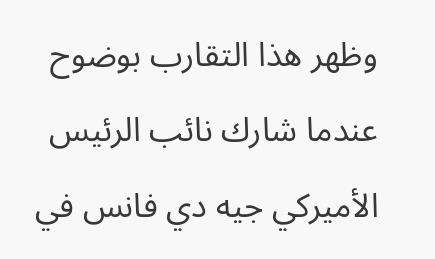وظهر هذا التقارب بوضوح عندما شارك نائب الرئيس الأميركي جيه دي فانس في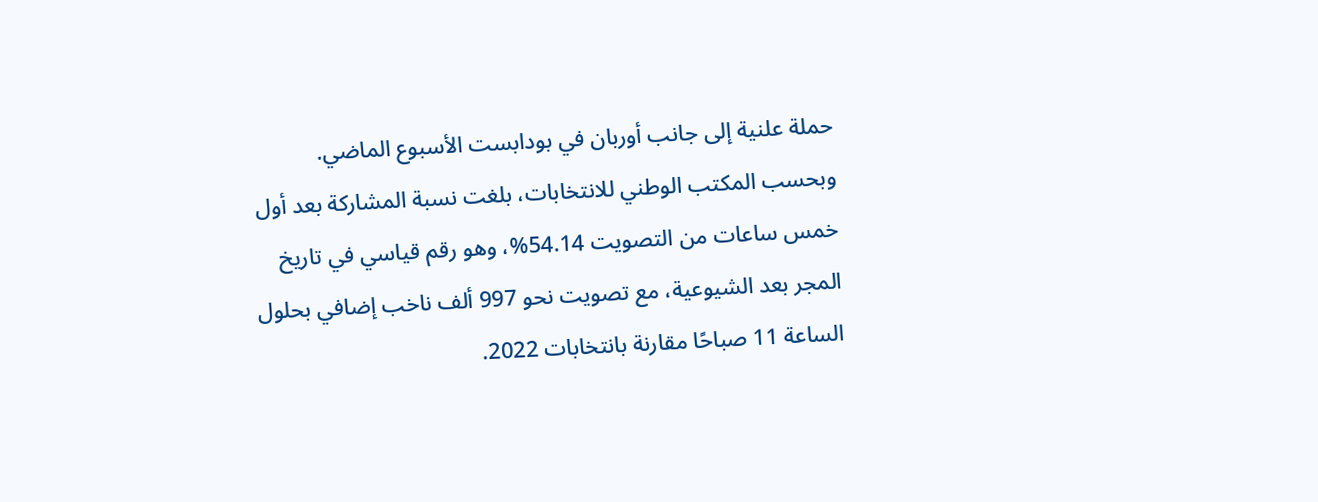حملة علنية إلى جانب أوربان في بودابست الأسبوع الماضي.
وبحسب المكتب الوطني للانتخابات، بلغت نسبة المشاركة بعد أول خمس ساعات من التصويت 54.14%، وهو رقم قياسي في تاريخ المجر بعد الشيوعية، مع تصويت نحو 997 ألف ناخب إضافي بحلول الساعة 11 صباحًا مقارنة بانتخابات 2022.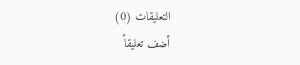التعليقات (0)
أضف تعليقاً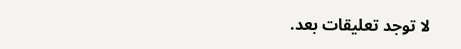لا توجد تعليقات بعد.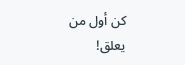كن أول من يعلق!